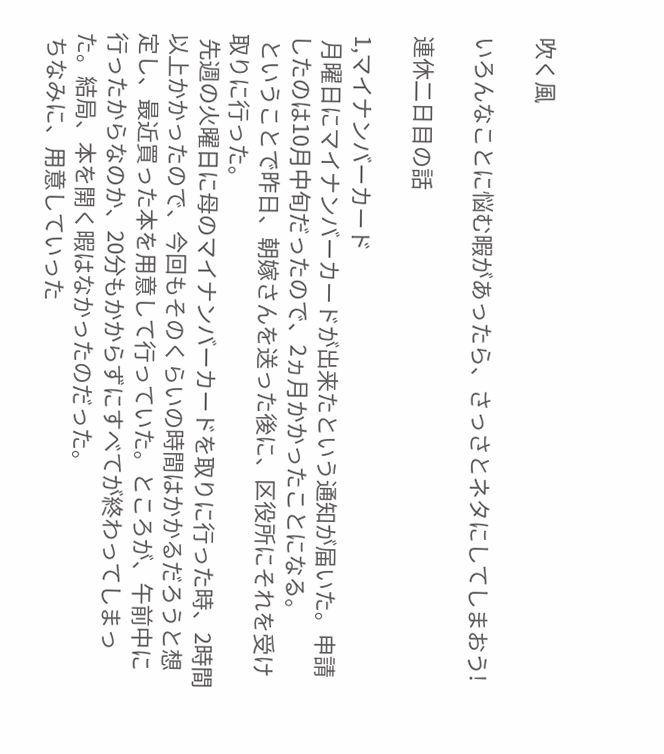吹く風

いろんなことに悩む暇があったら、さっさとネタにしてしまおう!

連休二日目の話

1,マイナンバーカード
 月曜日にマイナンバーカードが出来たという通知が届いた。申請したのは10月中旬だったので、2ヵ月かかったことになる。
 ということで昨日、朝嫁さんを送った後に、区役所にそれを受け取りに行った。
 先週の火曜日に母のマイナンバーカードを取りに行った時、2時間以上かかったので、今回もそのくらいの時間はかかるだろうと想定し、最近買った本を用意して行っていた。ところが、午前中に行ったからなのか、20分もかからずにすべてが終わってしまった。結局、本を開く暇はなかったのだった。
 ちなみに、用意していった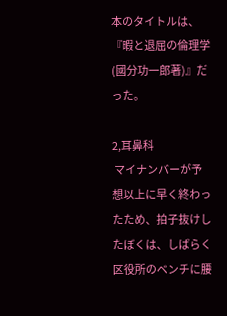本のタイトルは、
『暇と退屈の倫理学(國分功一郎著)』だった。

2,耳鼻科
 マイナンバーが予想以上に早く終わったため、拍子抜けしたぼくは、しばらく区役所のベンチに腰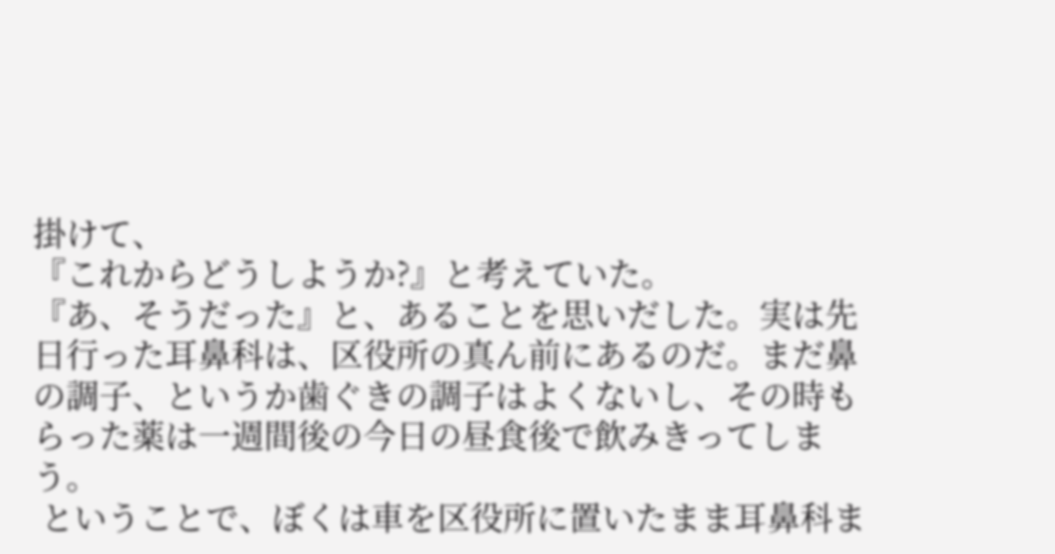掛けて、
『これからどうしようか?』と考えていた。
『あ、そうだった』と、あることを思いだした。実は先日行った耳鼻科は、区役所の真ん前にあるのだ。まだ鼻の調子、というか歯ぐきの調子はよくないし、その時もらった薬は一週間後の今日の昼食後で飲みきってしまう。
 ということで、ぼくは車を区役所に置いたまま耳鼻科ま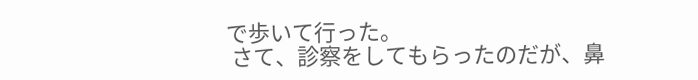で歩いて行った。
 さて、診察をしてもらったのだが、鼻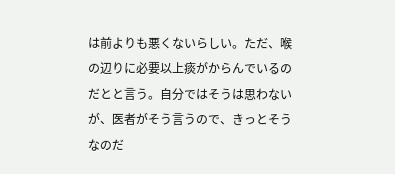は前よりも悪くないらしい。ただ、喉の辺りに必要以上痰がからんでいるのだとと言う。自分ではそうは思わないが、医者がそう言うので、きっとそうなのだ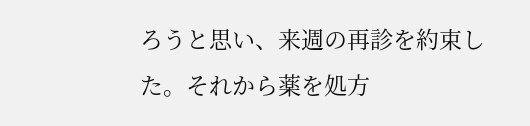ろうと思い、来週の再診を約束した。それから薬を処方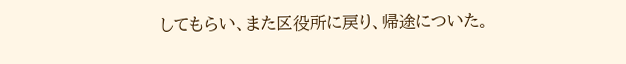してもらい、また区役所に戻り、帰途についた。